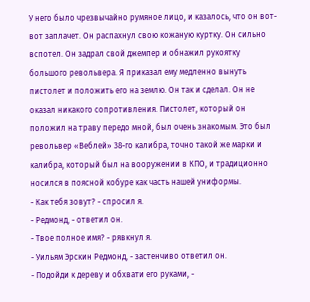У него было чрезвычайно румяное лицо, и казалось, что он вот-вот заплачет. Он распахнул свою кожаную куртку. Он сильно вспотел. Он задрал свой джемпер и обнажил рукоятку большого револьвера. Я приказал ему медленно вынуть пистолет и положить его на землю. Он так и сделал. Он не оказал никакого сопротивления. Пистолет, который он положил на траву передо мной, был очень знакомым. Это был револьвер «Веблей» 38-го калибра, точно такой же марки и калибра, который был на вооружении в КПО, и традиционно носился в поясной кобуре как часть нашей униформы.
- Как тебя зовут? - спросил я.
- Редмонд, - ответил он.
- Твое полное имя? - рявкнул я.
- Уильям Эрскин Редмонд, - застенчиво ответил он.
- Подойди к дереву и обхвати его руками, -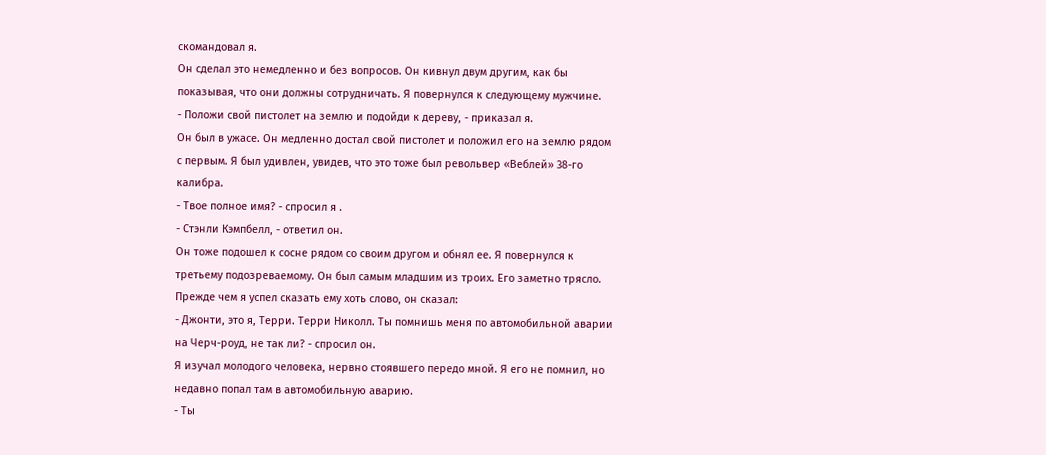скомандовал я.
Он сделал это немедленно и без вопросов. Он кивнул двум другим, как бы показывая, что они должны сотрудничать. Я повернулся к следующему мужчине.
- Положи свой пистолет на землю и подойди к дереву, - приказал я.
Он был в ужасе. Он медленно достал свой пистолет и положил его на землю рядом с первым. Я был удивлен, увидев, что это тоже был револьвер «Веблей» 38-го калибра.
- Твое полное имя? - спросил я .
- Стэнли Кэмпбелл, - ответил он.
Он тоже подошел к сосне рядом со своим другом и обнял ее. Я повернулся к третьему подозреваемому. Он был самым младшим из троих. Его заметно трясло. Прежде чем я успел сказать ему хоть слово, он сказал:
- Джонти, это я, Терри. Терри Николл. Ты помнишь меня по автомобильной аварии на Черч-роуд, не так ли? - спросил он.
Я изучал молодого человека, нервно стоявшего передо мной. Я его не помнил, но недавно попал там в автомобильную аварию.
- Ты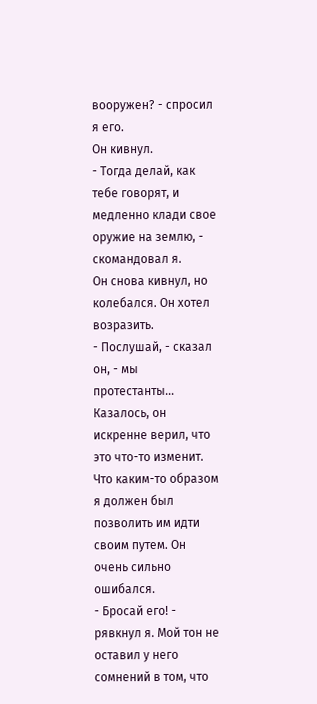вооружен? - спросил я его.
Он кивнул.
- Тогда делай, как тебе говорят, и медленно клади свое оружие на землю, - скомандовал я.
Он снова кивнул, но колебался. Он хотел возразить.
- Послушай, - сказал он, - мы протестанты…
Казалось, он искренне верил, что это что-то изменит. Что каким-то образом я должен был позволить им идти своим путем. Он очень сильно ошибался.
- Бросай его! - рявкнул я. Мой тон не оставил у него сомнений в том, что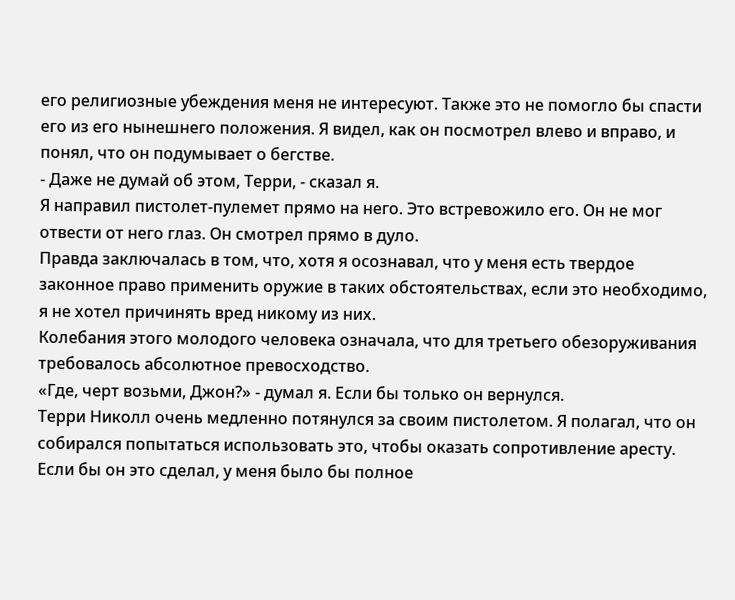его религиозные убеждения меня не интересуют. Также это не помогло бы спасти его из его нынешнего положения. Я видел, как он посмотрел влево и вправо, и понял, что он подумывает о бегстве.
- Даже не думай об этом, Терри, - сказал я.
Я направил пистолет-пулемет прямо на него. Это встревожило его. Он не мог отвести от него глаз. Он смотрел прямо в дуло.
Правда заключалась в том, что, хотя я осознавал, что у меня есть твердое законное право применить оружие в таких обстоятельствах, если это необходимо, я не хотел причинять вред никому из них.
Колебания этого молодого человека означала, что для третьего обезоруживания требовалось абсолютное превосходство.
«Где, черт возьми, Джон?» - думал я. Если бы только он вернулся.
Терри Николл очень медленно потянулся за своим пистолетом. Я полагал, что он собирался попытаться использовать это, чтобы оказать сопротивление аресту. Если бы он это сделал, у меня было бы полное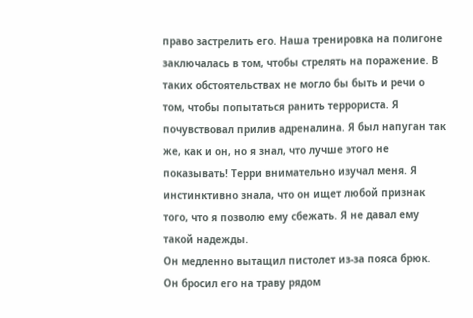право застрелить его. Наша тренировка на полигоне заключалась в том, чтобы стрелять на поражение. В таких обстоятельствах не могло бы быть и речи о том, чтобы попытаться ранить террориста. Я почувствовал прилив адреналина. Я был напуган так же, как и он, но я знал, что лучше этого не показывать! Терри внимательно изучал меня. Я инстинктивно знала, что он ищет любой признак того, что я позволю ему сбежать. Я не давал ему такой надежды.
Он медленно вытащил пистолет из-за пояса брюк. Он бросил его на траву рядом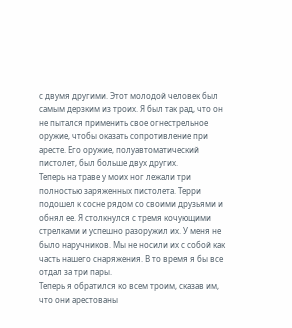с двумя другими. Этот молодой человек был самым дерзким из троих. Я был так рад, что он не пытался применить свое огнестрельное оружие, чтобы оказать сопротивление при аресте. Его оружие, полуавтоматический пистолет, был больше двух других.
Теперь на траве у моих ног лежали три полностью заряженных пистолета. Терри подошел к сосне рядом со своими друзьями и обнял ее. Я столкнулся с тремя кочующими стрелками и успешно разоружил их. У меня не было наручников. Мы не носили их с собой как часть нашего снаряжения. В то время я бы все отдал за три пары.
Теперь я обратился ко всем троим, сказав им, что они арестованы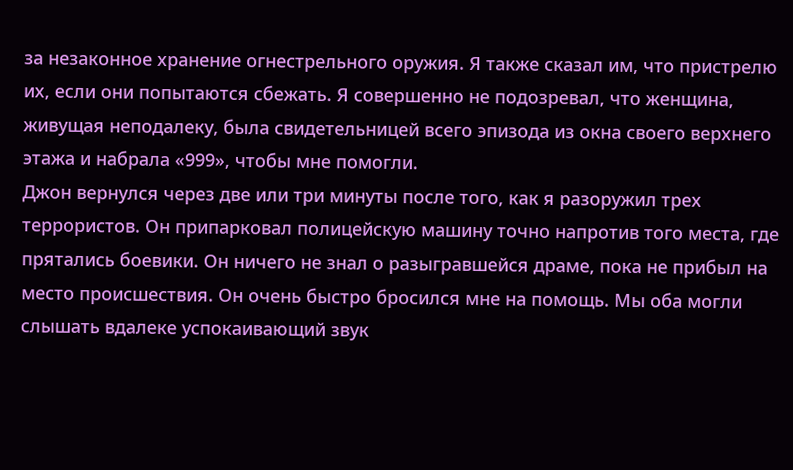за незаконное хранение огнестрельного оружия. Я также сказал им, что пристрелю их, если они попытаются сбежать. Я совершенно не подозревал, что женщина, живущая неподалеку, была свидетельницей всего эпизода из окна своего верхнего этажа и набрала «999», чтобы мне помогли.
Джон вернулся через две или три минуты после того, как я разоружил трех террористов. Он припарковал полицейскую машину точно напротив того места, где прятались боевики. Он ничего не знал о разыгравшейся драме, пока не прибыл на место происшествия. Он очень быстро бросился мне на помощь. Мы оба могли слышать вдалеке успокаивающий звук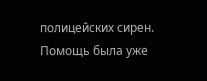полицейских сирен. Помощь была уже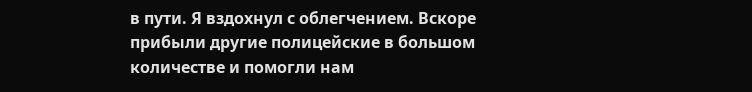в пути. Я вздохнул с облегчением. Вскоре прибыли другие полицейские в большом количестве и помогли нам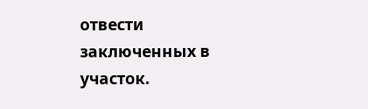отвести заключенных в участок.